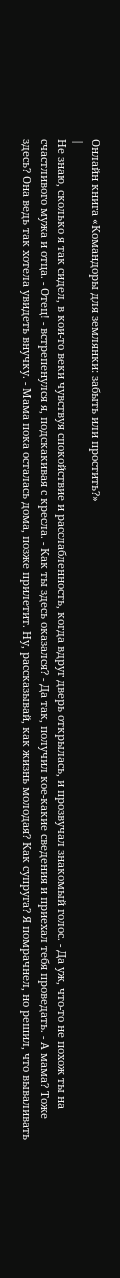Онлайн книга «Командоры для землянки: забыть или простить?»
|
Не знаю, сколько я так сидел, в кои-то веки чувствуя спокойствие и расслабленность, когда вдруг дверь открылась, и прозвучал знакомый голос. - Да уж, что-то не похож ты на счастливого мужа и отца. - Отец! - встрепенулся я, подскакивая с кресла. - Как ты здесь оказался? - Да так, получил кое-какие сведения и приехал тебя проведать. - А мама? Тоже здесь? Она ведь так хотела увидеть внучку. - Мама пока осталась дома, позже прилетит. Ну, рассказывай, как жизнь молодая? Как супруга? Я помрачнел, но решил, что вываливать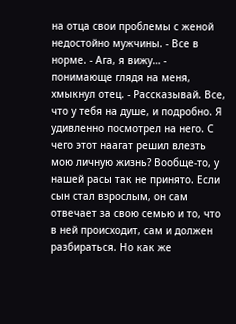на отца свои проблемы с женой недостойно мужчины. - Все в норме. - Ага, я вижу… - понимающе глядя на меня, хмыкнул отец. - Рассказывай. Все, что у тебя на душе, и подробно. Я удивленно посмотрел на него. С чего этот наагат решил влезть мою личную жизнь? Вообще-то, у нашей расы так не принято. Если сын стал взрослым, он сам отвечает за свою семью и то, что в ней происходит, сам и должен разбираться. Но как же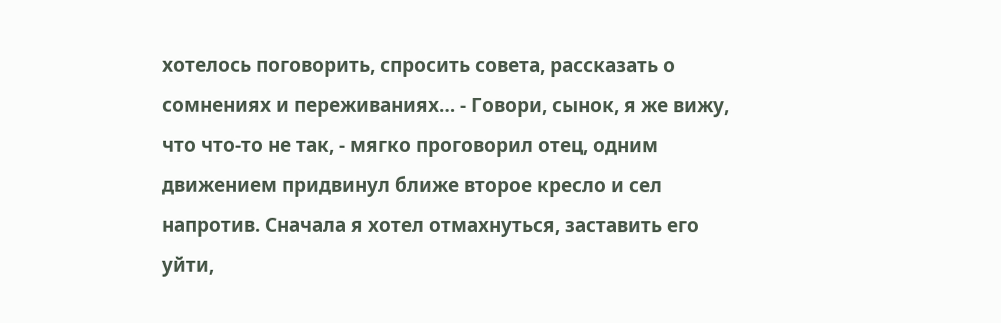хотелось поговорить, спросить совета, рассказать о сомнениях и переживаниях… - Говори, сынок, я же вижу, что что-то не так, - мягко проговорил отец, одним движением придвинул ближе второе кресло и сел напротив. Сначала я хотел отмахнуться, заставить его уйти,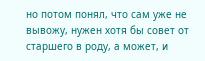но потом понял, что сам уже не вывожу, нужен хотя бы совет от старшего в роду, а может, и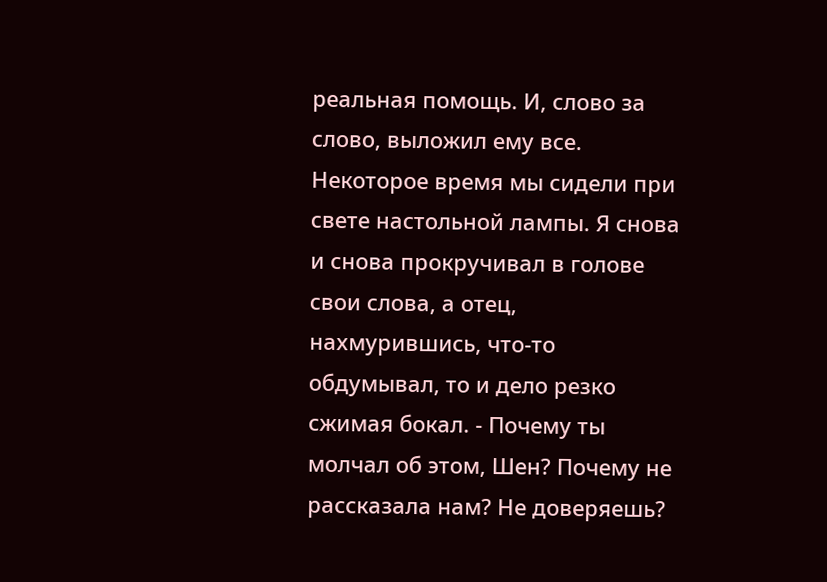реальная помощь. И, слово за слово, выложил ему все. Некоторое время мы сидели при свете настольной лампы. Я снова и снова прокручивал в голове свои слова, а отец, нахмурившись, что-то обдумывал, то и дело резко сжимая бокал. - Почему ты молчал об этом, Шен? Почему не рассказала нам? Не доверяешь?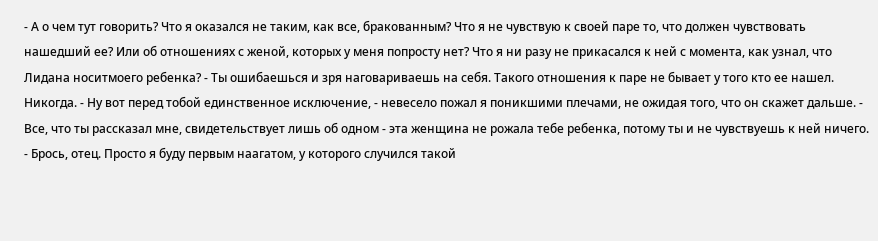- А о чем тут говорить? Что я оказался не таким, как все, бракованным? Что я не чувствую к своей паре то, что должен чувствовать нашедший ее? Или об отношениях с женой, которых у меня попросту нет? Что я ни разу не прикасался к ней с момента, как узнал, что Лидана носитмоего ребенка? - Ты ошибаешься и зря наговариваешь на себя. Такого отношения к паре не бывает у того кто ее нашел. Никогда. - Ну вот перед тобой единственное исключение, - невесело пожал я поникшими плечами, не ожидая того, что он скажет дальше. - Все, что ты рассказал мне, свидетельствует лишь об одном - эта женщина не рожала тебе ребенка, потому ты и не чувствуешь к ней ничего. - Брось, отец. Просто я буду первым наагатом, у которого случился такой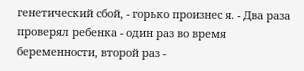генетический сбой, - горько произнес я. - Два раза проверял ребенка - один раз во время беременности, второй раз -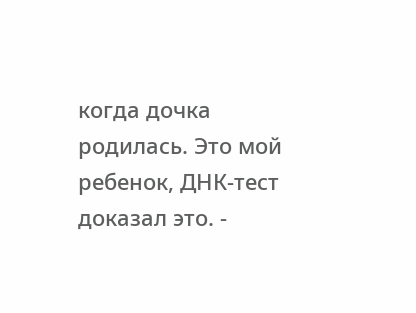когда дочка родилась. Это мой ребенок, ДНК-тест доказал это. -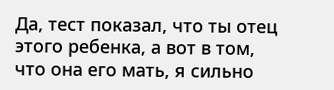Да, тест показал, что ты отец этого ребенка, а вот в том, что она его мать, я сильно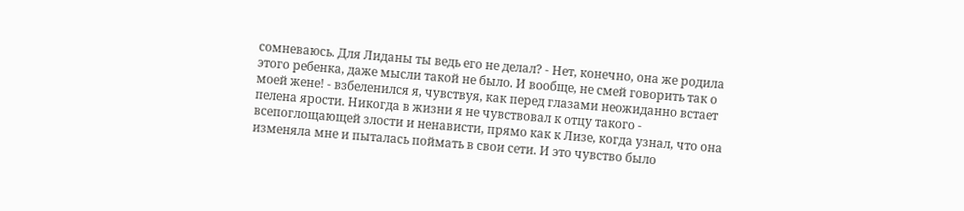сомневаюсь. Для Лиданы ты ведь его не делал? - Нет, конечно, она же родила этого ребенка, даже мысли такой не было. И вообще, не смей говорить так о моей жене! - взбеленился я, чувствуя, как перед глазами неожиданно встает пелена ярости. Никогда в жизни я не чувствовал к отцу такого - всепоглощающей злости и ненависти, прямо как к Лизе, когда узнал, что она изменяла мне и пыталась поймать в свои сети. И это чувство было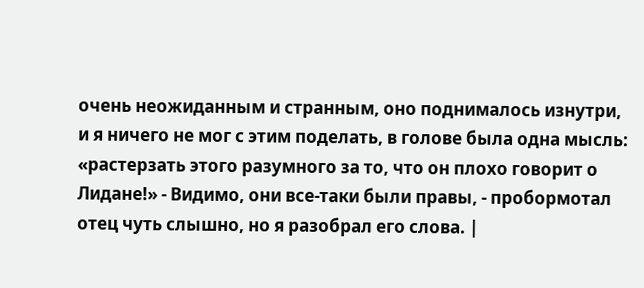очень неожиданным и странным, оно поднималось изнутри, и я ничего не мог с этим поделать, в голове была одна мысль: «растерзать этого разумного за то, что он плохо говорит о Лидане!» - Видимо, они все-таки были правы, - пробормотал отец чуть слышно, но я разобрал его слова. |